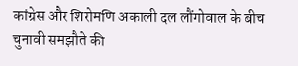कांग्रेस और शिरोमणि अकाली दल लौंगोवाल के बीच चुनावी समझौते की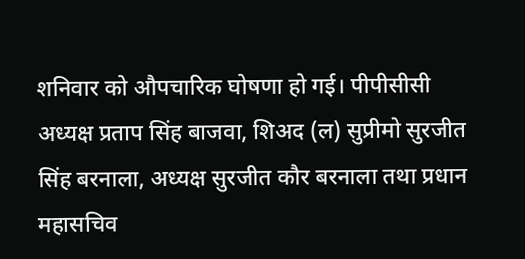शनिवार को औपचारिक घोषणा हो गई। पीपीसीसी अध्यक्ष प्रताप सिंह बाजवा, शिअद (ल) सुप्रीमो सुरजीत सिंह बरनाला, अध्यक्ष सुरजीत कौर बरनाला तथा प्रधान महासचिव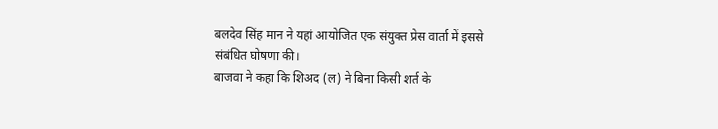बलदेव सिंह मान ने यहां आयोजित एक संयुक्त प्रेस वार्ता में इससे संबंधित घोषणा की।
बाजवा ने कहा कि शिअद (ल) ने बिना किसी शर्त के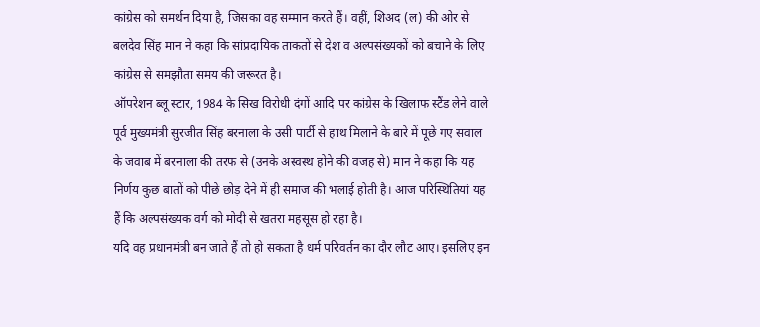कांग्रेस को समर्थन दिया है, जिसका वह सम्मान करते हैं। वहीं, शिअद (ल) की ओर से बलदेव सिंह मान ने कहा कि सांप्रदायिक ताकतों से देश व अल्पसंख्यकों को बचाने के लिए कांग्रेस से समझौता समय की जरूरत है।
ऑपरेशन ब्लू स्टार, 1984 के सिख विरोधी दंगों आदि पर कांग्रेस के खिलाफ स्टैंड लेने वाले पूर्व मुख्यमंत्री सुरजीत सिंह बरनाला के उसी पार्टी से हाथ मिलाने के बारे में पूछे गए सवाल के जवाब में बरनाला की तरफ से (उनके अस्वस्थ होने की वजह से) मान ने कहा कि यह निर्णय कुछ बातों को पीछे छोड़ देने में ही समाज की भलाई होती है। आज परिस्थितियां यह हैं कि अल्पसंख्यक वर्ग को मोदी से खतरा महसूस हो रहा है।
यदि वह प्रधानमंत्री बन जाते हैं तो हो सकता है धर्म परिवर्तन का दौर लौट आए। इसलिए इन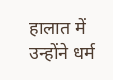हालात में उन्होंने धर्म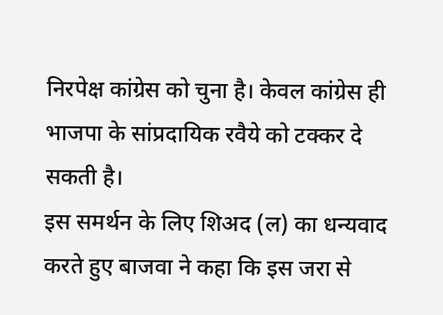निरपेक्ष कांग्रेस को चुना है। केवल कांग्रेस ही भाजपा के सांप्रदायिक रवैये को टक्कर दे सकती है।
इस समर्थन के लिए शिअद (ल) का धन्यवाद करते हुए बाजवा ने कहा कि इस जरा से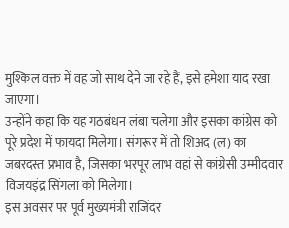मुश्किल वक्त में वह जो साथ देने जा रहे हैं, इसे हमेशा याद रखा जाएगा।
उन्होंने कहा कि यह गठबंधन लंबा चलेगा और इसका कांग्रेस को पूरे प्रदेश में फायदा मिलेगा। संगरूर में तो शिअद (ल) का जबरदस्त प्रभाव है, जिसका भरपूर लाभ वहां से कांग्रेसी उम्मीदवार विजयइंद्र सिंगला को मिलेगा।
इस अवसर पर पूर्व मुख्यमंत्री राजिंदर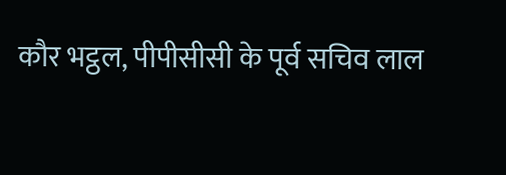कौर भट्ठल, पीपीसीसी के पूर्व सचिव लाल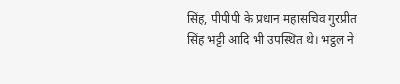सिंह, पीपीपी के प्रधान महासचिव गुरप्रीत सिंह भट्टी आदि भी उपस्थित थे। भट्ठल ने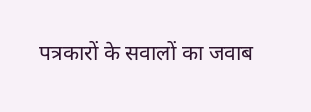पत्रकारों के सवालों का जवाब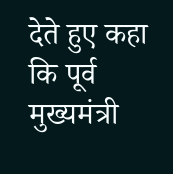देते हुए कहा कि पूर्व मुख्यमंत्री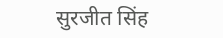सुरजीत सिंह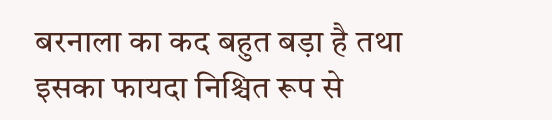बरनाला का कद बहुत बड़ा है तथा इसका फायदा निश्चित रूप से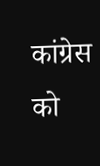कांग्रेस को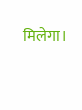मिलेगा।